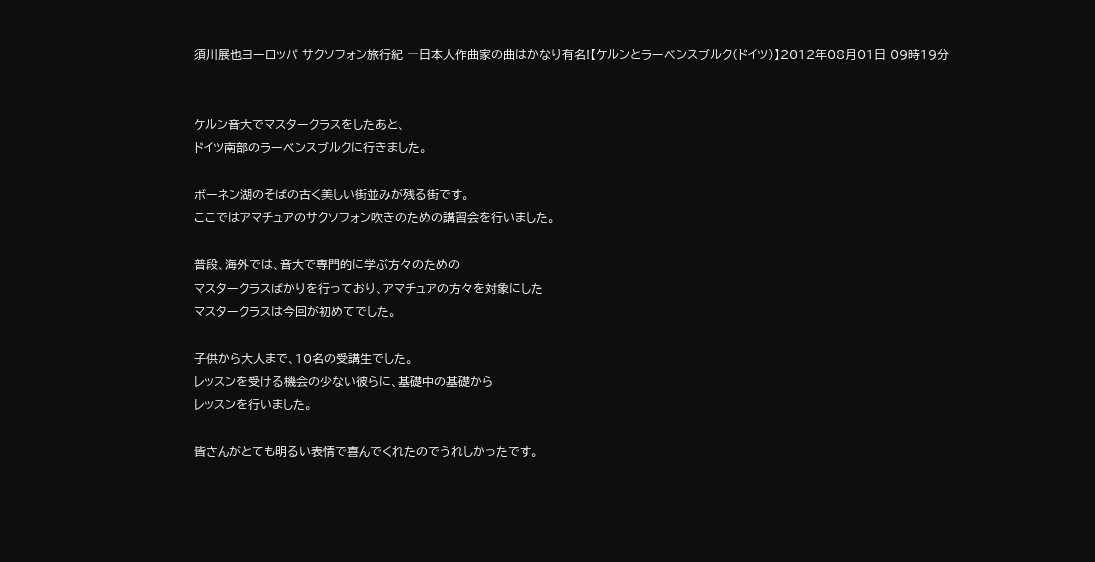須川展也ヨーロッパ サクソフォン旅行紀 ―日本人作曲家の曲はかなり有名!【ケルンとラーベンスブルク(ドイツ)】2012年08月01日 09時19分


ケルン音大でマスタークラスをしたあと、
ドイツ南部のラーベンスブルクに行きました。

ボーネン湖のそばの古く美しい街並みが残る街です。
ここではアマチュアのサクソフォン吹きのための講習会を行いました。

普段、海外では、音大で専門的に学ぶ方々のための
マスタークラスばかりを行っており、アマチュアの方々を対象にした
マスタークラスは今回が初めてでした。

子供から大人まで、10名の受講生でした。
レッスンを受ける機会の少ない彼らに、基礎中の基礎から
レッスンを行いました。

皆さんがとても明るい表情で喜んでくれたのでうれしかったです。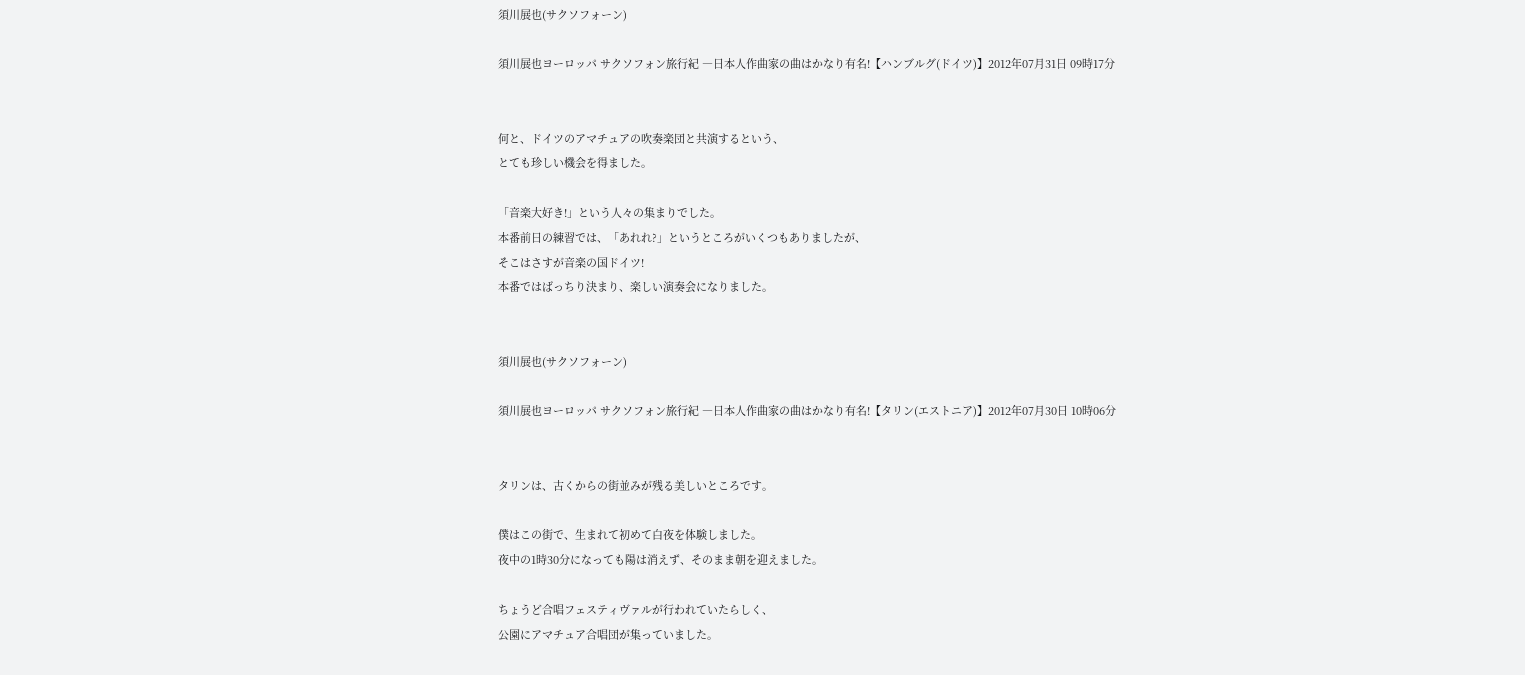須川展也(サクソフォーン)

須川展也ヨーロッパ サクソフォン旅行紀 ―日本人作曲家の曲はかなり有名!【ハンブルグ(ドイツ)】2012年07月31日 09時17分


何と、ドイツのアマチュアの吹奏楽団と共演するという、
とても珍しい機会を得ました。

「音楽大好き!」という人々の集まりでした。
本番前日の練習では、「あれれ?」というところがいくつもありましたが、
そこはさすが音楽の国ドイツ!
本番ではばっちり決まり、楽しい演奏会になりました。


須川展也(サクソフォーン)

須川展也ヨーロッパ サクソフォン旅行紀 ―日本人作曲家の曲はかなり有名!【タリン(エストニア)】2012年07月30日 10時06分


タリンは、古くからの街並みが残る美しいところです。

僕はこの街で、生まれて初めて白夜を体験しました。
夜中の1時30分になっても陽は消えず、そのまま朝を迎えました。

ちょうど合唱フェスティヴァルが行われていたらしく、
公園にアマチュア合唱団が集っていました。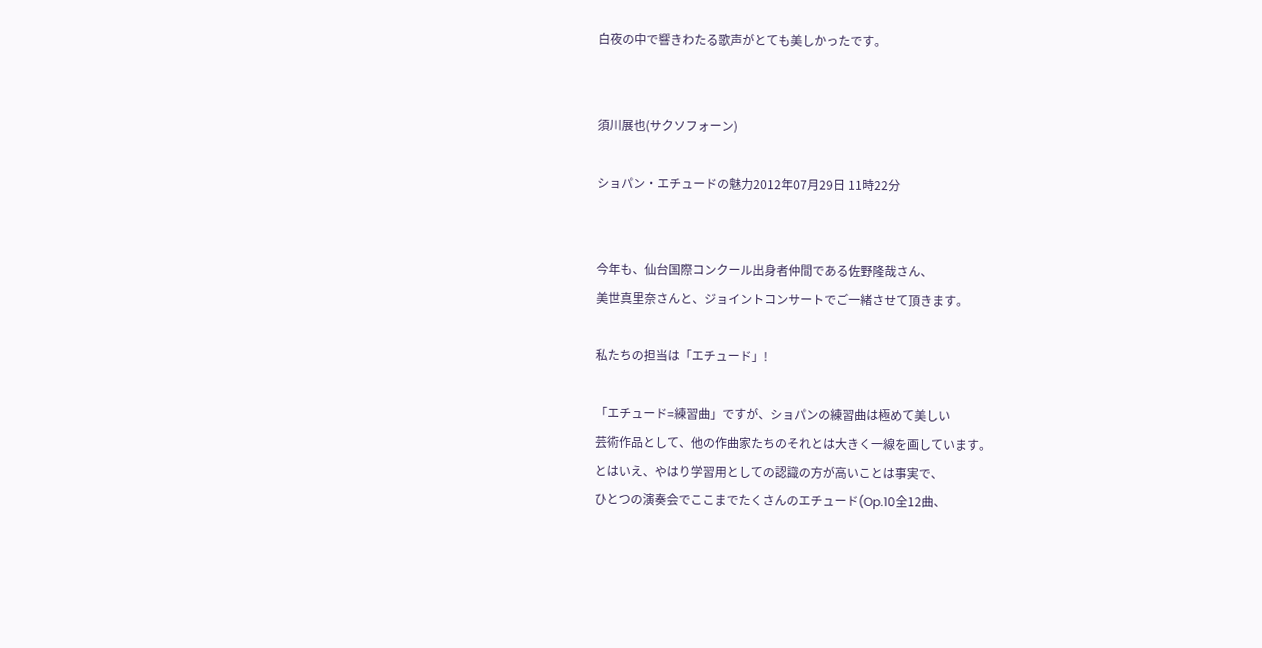白夜の中で響きわたる歌声がとても美しかったです。


須川展也(サクソフォーン)

ショパン・エチュードの魅力2012年07月29日 11時22分


今年も、仙台国際コンクール出身者仲間である佐野隆哉さん、
美世真里奈さんと、ジョイントコンサートでご一緒させて頂きます。

私たちの担当は「エチュード」!

「エチュード=練習曲」ですが、ショパンの練習曲は極めて美しい
芸術作品として、他の作曲家たちのそれとは大きく一線を画しています。
とはいえ、やはり学習用としての認識の方が高いことは事実で、
ひとつの演奏会でここまでたくさんのエチュード(Op.10全12曲、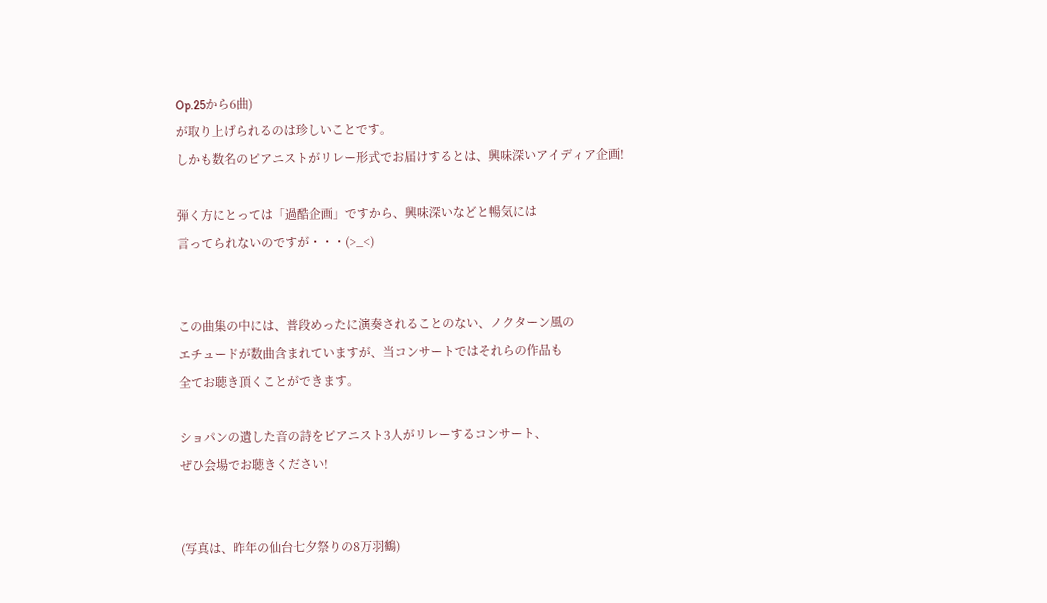Op.25から6曲)
が取り上げられるのは珍しいことです。
しかも数名のピアニストがリレー形式でお届けするとは、興味深いアイディア企画!

弾く方にとっては「過酷企画」ですから、興味深いなどと暢気には
言ってられないのですが・・・(>_<)


この曲集の中には、普段めったに演奏されることのない、ノクターン風の
エチュードが数曲含まれていますが、当コンサートではそれらの作品も
全てお聴き頂くことができます。

ショパンの遺した音の詩をピアニスト3人がリレーするコンサート、
ぜひ会場でお聴きください!


(写真は、昨年の仙台七夕祭りの8万羽鶴)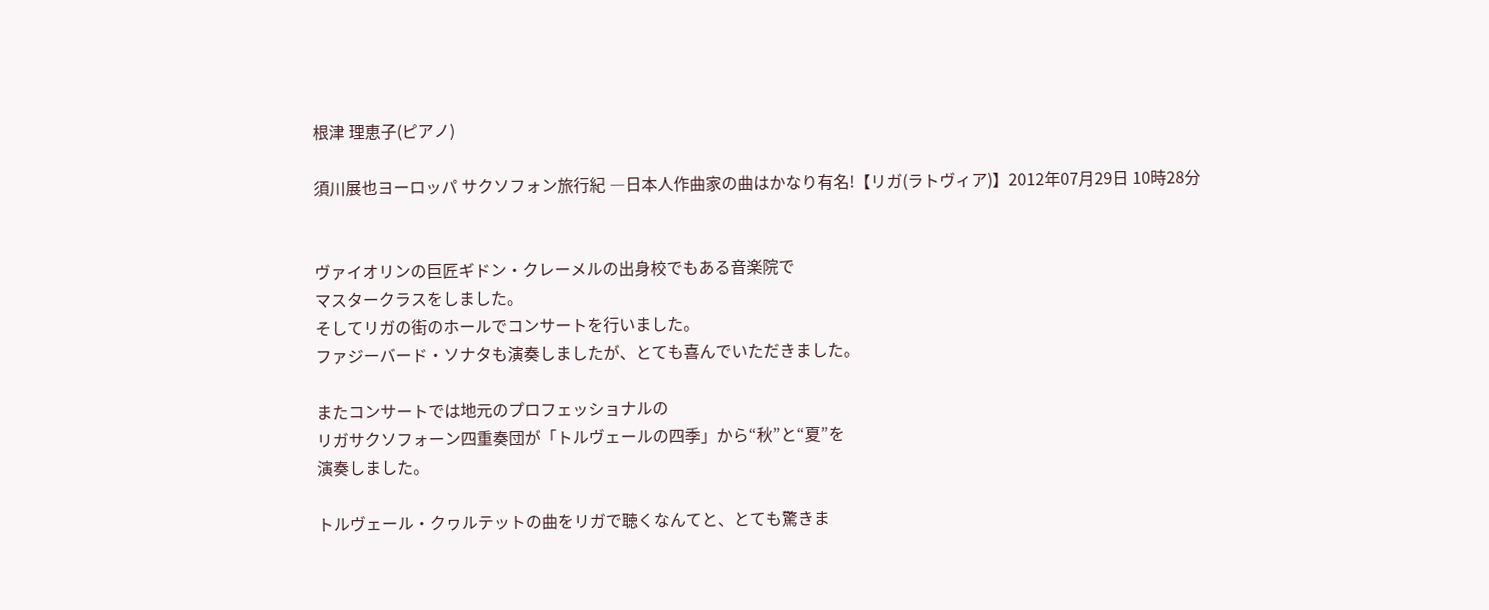根津 理恵子(ピアノ)

須川展也ヨーロッパ サクソフォン旅行紀 ―日本人作曲家の曲はかなり有名!【リガ(ラトヴィア)】2012年07月29日 10時28分


ヴァイオリンの巨匠ギドン・クレーメルの出身校でもある音楽院で
マスタークラスをしました。
そしてリガの街のホールでコンサートを行いました。
ファジーバード・ソナタも演奏しましたが、とても喜んでいただきました。

またコンサートでは地元のプロフェッショナルの
リガサクソフォーン四重奏団が「トルヴェールの四季」から“秋”と“夏”を
演奏しました。

トルヴェール・クヮルテットの曲をリガで聴くなんてと、とても驚きま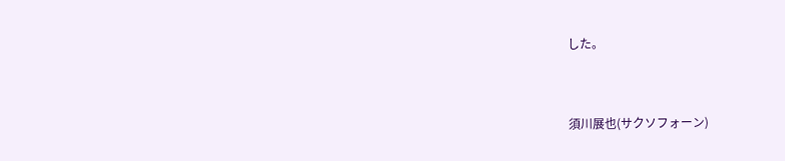した。


須川展也(サクソフォーン)